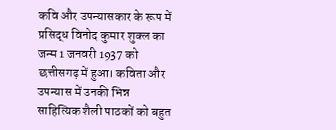कवि और उपन्यासकार के रूप में प्रसिद्ध विनोद कुमार शुक्ल का जन्म 1 जनवरी 1937 को छत्तीसगढ़ में हुआ। कविता और उपन्यास में उनकी भिन्न साहित्यिक शैली पाठकों को बहुत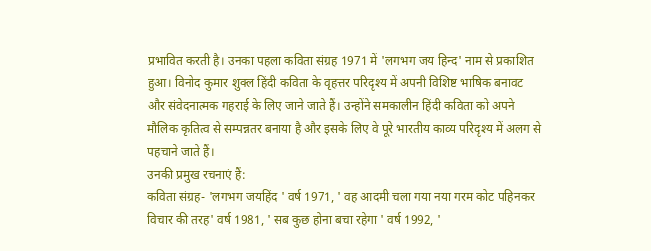प्रभावित करती है। उनका पहला कविता संग्रह 1971 में 'लगभग जय हिन्द' नाम से प्रकाशित हुआ। विनोद कुमार शुक्ल हिंदी कविता के वृहत्तर परिदृश्य में अपनी विशिष्ट भाषिक बनावट और संवेदनात्मक गहराई के लिए जाने जाते हैं। उन्होंने समकालीन हिंदी कविता को अपने मौलिक कृतित्व से सम्पन्नतर बनाया है और इसके लिए वे पूरे भारतीय काव्य परिदृश्य में अलग से पहचाने जाते हैं।
उनकी प्रमुख रचनाएं हैं:
कविता संग्रह- 'लगभग जयहिंद ' वर्ष 1971, ' वह आदमी चला गया नया गरम कोट पहिनकर विचार की तरह' वर्ष 1981, ' सब कुछ होना बचा रहेगा ' वर्ष 1992, '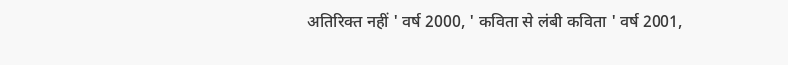अतिरिक्त नहीं ' वर्ष 2000, ' कविता से लंबी कविता ' वर्ष 2001,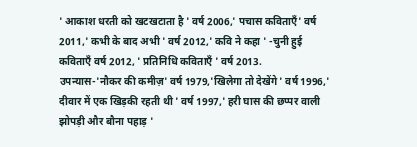' आकाश धरती को खटखटाता है ' वर्ष 2006,' पचास कविताएँ' वर्ष 2011,' कभी के बाद अभी ' वर्ष 2012,' कवि ने कहा ' -चुनी हुई कविताएँ वर्ष 2012, ' प्रतिनिधि कविताएँ ' वर्ष 2013.
उपन्यास-'नौकर की कमीज़' वर्ष 1979,'खिलेगा तो देखेंगे ' वर्ष 1996,' दीवार में एक खिड़की रहती थी ' वर्ष 1997,' हरी घास की छप्पर वाली झोपड़ी और बौना पहाड़ '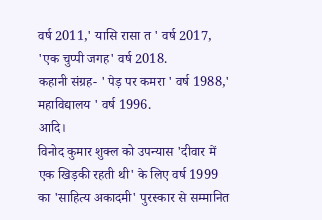वर्ष 2011,' यासि रासा त ' वर्ष 2017, 'एक चुप्पी जगह' वर्ष 2018.
कहानी संग्रह- ' पेड़ पर कमरा ' वर्ष 1988,' महाविद्यालय ' वर्ष 1996.
आदि।
विनोद कुमार शुक्ल को उपन्यास 'दीवार में एक खिड़की रहती थी' के लिए वर्ष 1999 का 'साहित्य अकादमी' पुरस्कार से सम्मानित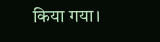किया गया।